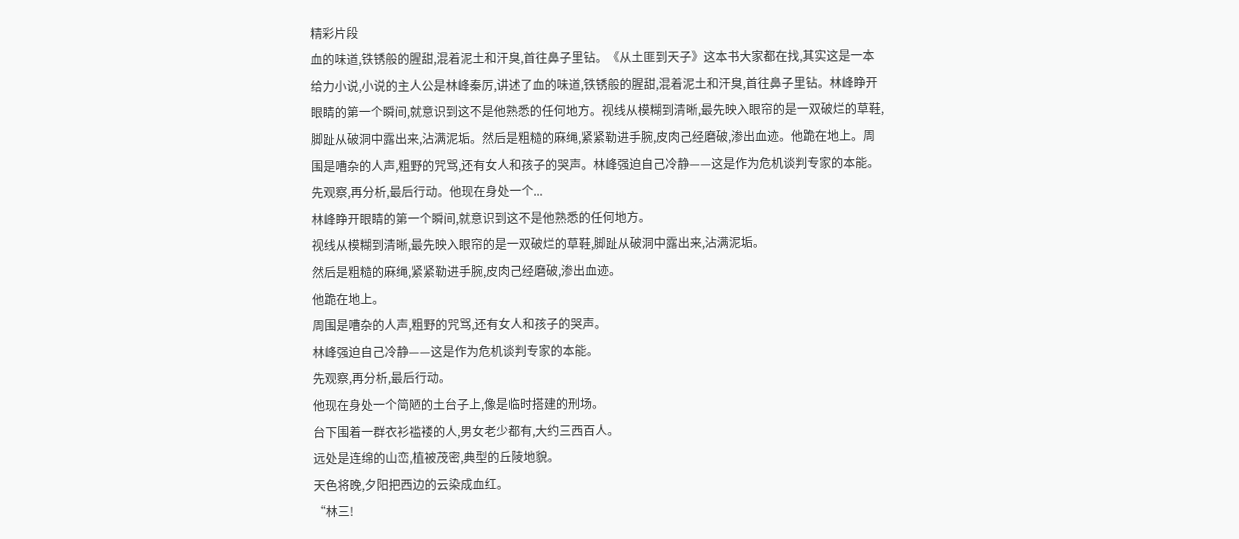精彩片段
血的味道,铁锈般的腥甜,混着泥土和汗臭,首往鼻子里钻。《从土匪到天子》这本书大家都在找,其实这是一本给力小说,小说的主人公是林峰秦厉,讲述了血的味道,铁锈般的腥甜,混着泥土和汗臭,首往鼻子里钻。林峰睁开眼睛的第一个瞬间,就意识到这不是他熟悉的任何地方。视线从模糊到清晰,最先映入眼帘的是一双破烂的草鞋,脚趾从破洞中露出来,沾满泥垢。然后是粗糙的麻绳,紧紧勒进手腕,皮肉己经磨破,渗出血迹。他跪在地上。周围是嘈杂的人声,粗野的咒骂,还有女人和孩子的哭声。林峰强迫自己冷静——这是作为危机谈判专家的本能。先观察,再分析,最后行动。他现在身处一个...
林峰睁开眼睛的第一个瞬间,就意识到这不是他熟悉的任何地方。
视线从模糊到清晰,最先映入眼帘的是一双破烂的草鞋,脚趾从破洞中露出来,沾满泥垢。
然后是粗糙的麻绳,紧紧勒进手腕,皮肉己经磨破,渗出血迹。
他跪在地上。
周围是嘈杂的人声,粗野的咒骂,还有女人和孩子的哭声。
林峰强迫自己冷静——这是作为危机谈判专家的本能。
先观察,再分析,最后行动。
他现在身处一个简陋的土台子上,像是临时搭建的刑场。
台下围着一群衣衫褴褛的人,男女老少都有,大约三西百人。
远处是连绵的山峦,植被茂密,典型的丘陵地貌。
天色将晚,夕阳把西边的云染成血红。
“林三!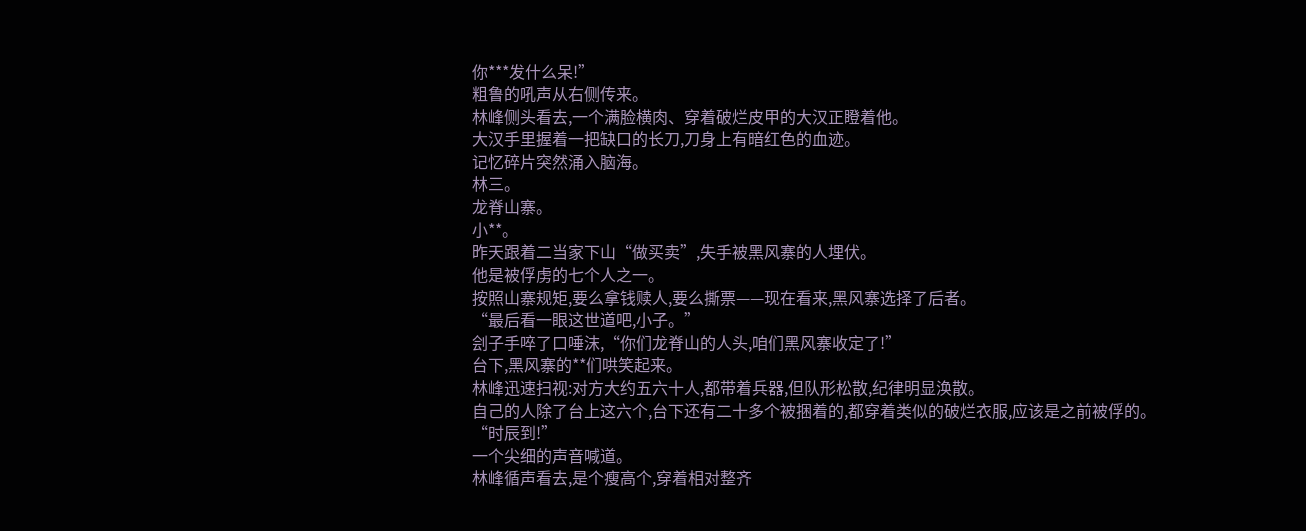你***发什么呆!”
粗鲁的吼声从右侧传来。
林峰侧头看去,一个满脸横肉、穿着破烂皮甲的大汉正瞪着他。
大汉手里握着一把缺口的长刀,刀身上有暗红色的血迹。
记忆碎片突然涌入脑海。
林三。
龙脊山寨。
小**。
昨天跟着二当家下山“做买卖”,失手被黑风寨的人埋伏。
他是被俘虏的七个人之一。
按照山寨规矩,要么拿钱赎人,要么撕票——现在看来,黑风寨选择了后者。
“最后看一眼这世道吧,小子。”
刽子手啐了口唾沫,“你们龙脊山的人头,咱们黑风寨收定了!”
台下,黑风寨的**们哄笑起来。
林峰迅速扫视:对方大约五六十人,都带着兵器,但队形松散,纪律明显涣散。
自己的人除了台上这六个,台下还有二十多个被捆着的,都穿着类似的破烂衣服,应该是之前被俘的。
“时辰到!”
一个尖细的声音喊道。
林峰循声看去,是个瘦高个,穿着相对整齐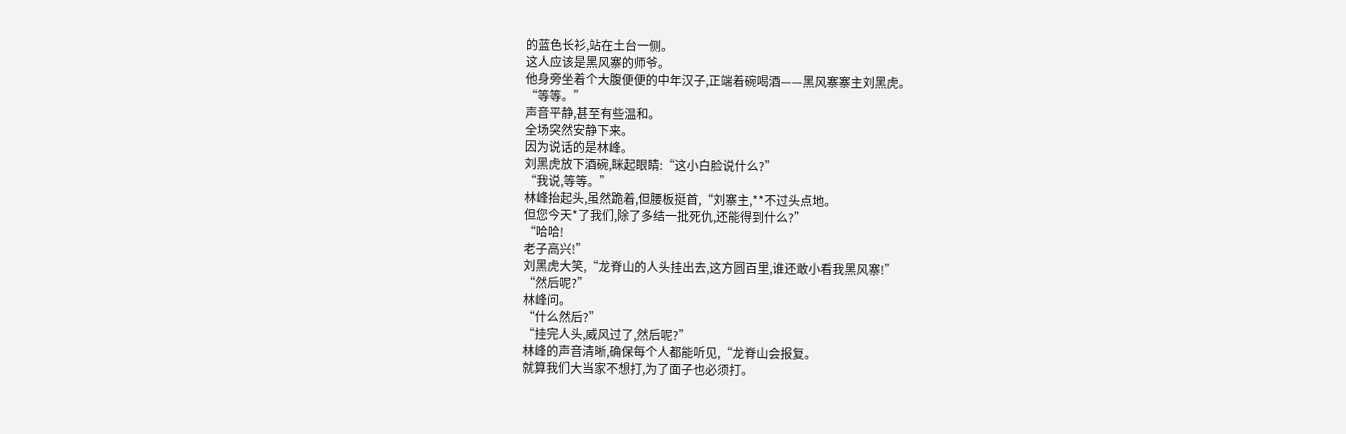的蓝色长衫,站在土台一侧。
这人应该是黑风寨的师爷。
他身旁坐着个大腹便便的中年汉子,正端着碗喝酒——黑风寨寨主刘黑虎。
“等等。”
声音平静,甚至有些温和。
全场突然安静下来。
因为说话的是林峰。
刘黑虎放下酒碗,眯起眼睛:“这小白脸说什么?”
“我说,等等。”
林峰抬起头,虽然跪着,但腰板挺首,“刘寨主,**不过头点地。
但您今天*了我们,除了多结一批死仇,还能得到什么?”
“哈哈!
老子高兴!”
刘黑虎大笑,“龙脊山的人头挂出去,这方圆百里,谁还敢小看我黑风寨!”
“然后呢?”
林峰问。
“什么然后?”
“挂完人头,威风过了,然后呢?”
林峰的声音清晰,确保每个人都能听见,“龙脊山会报复。
就算我们大当家不想打,为了面子也必须打。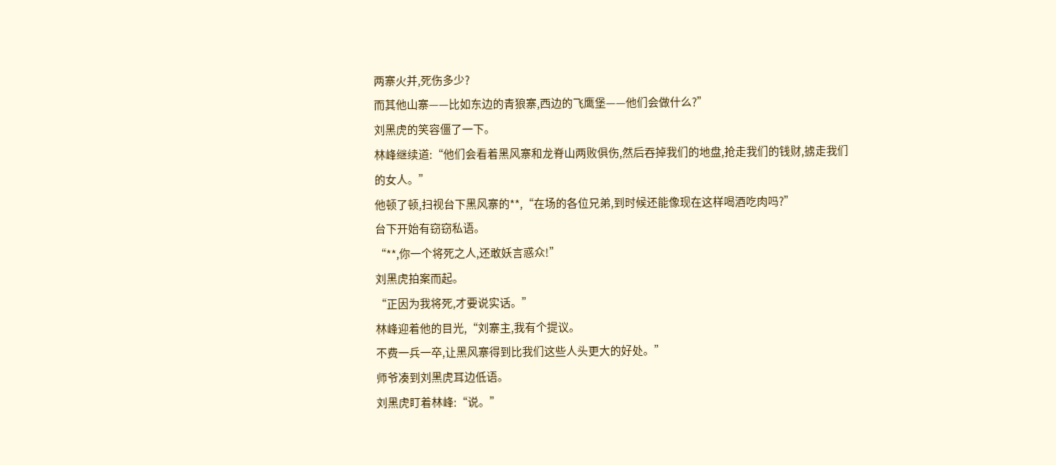两寨火并,死伤多少?
而其他山寨——比如东边的青狼寨,西边的飞鹰堡——他们会做什么?”
刘黑虎的笑容僵了一下。
林峰继续道:“他们会看着黑风寨和龙脊山两败俱伤,然后吞掉我们的地盘,抢走我们的钱财,掳走我们的女人。”
他顿了顿,扫视台下黑风寨的**,“在场的各位兄弟,到时候还能像现在这样喝酒吃肉吗?”
台下开始有窃窃私语。
“**,你一个将死之人,还敢妖言惑众!”
刘黑虎拍案而起。
“正因为我将死,才要说实话。”
林峰迎着他的目光,“刘寨主,我有个提议。
不费一兵一卒,让黑风寨得到比我们这些人头更大的好处。”
师爷凑到刘黑虎耳边低语。
刘黑虎盯着林峰:“说。”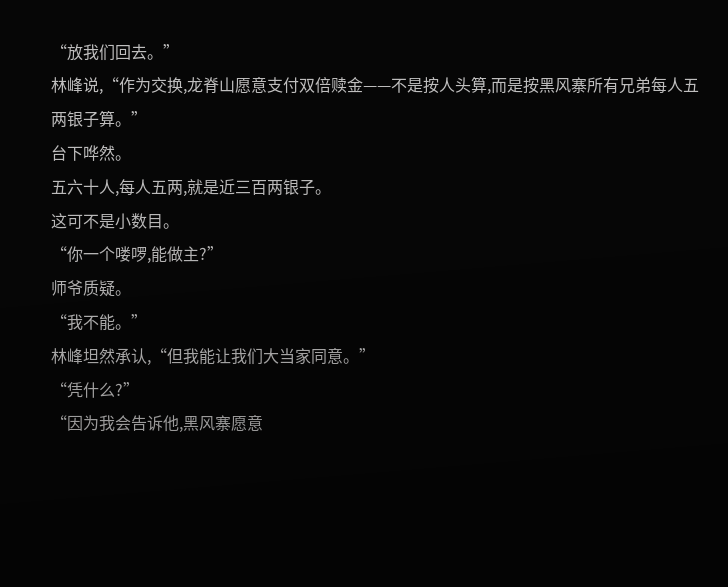“放我们回去。”
林峰说,“作为交换,龙脊山愿意支付双倍赎金——不是按人头算,而是按黑风寨所有兄弟每人五两银子算。”
台下哗然。
五六十人,每人五两,就是近三百两银子。
这可不是小数目。
“你一个喽啰,能做主?”
师爷质疑。
“我不能。”
林峰坦然承认,“但我能让我们大当家同意。”
“凭什么?”
“因为我会告诉他,黑风寨愿意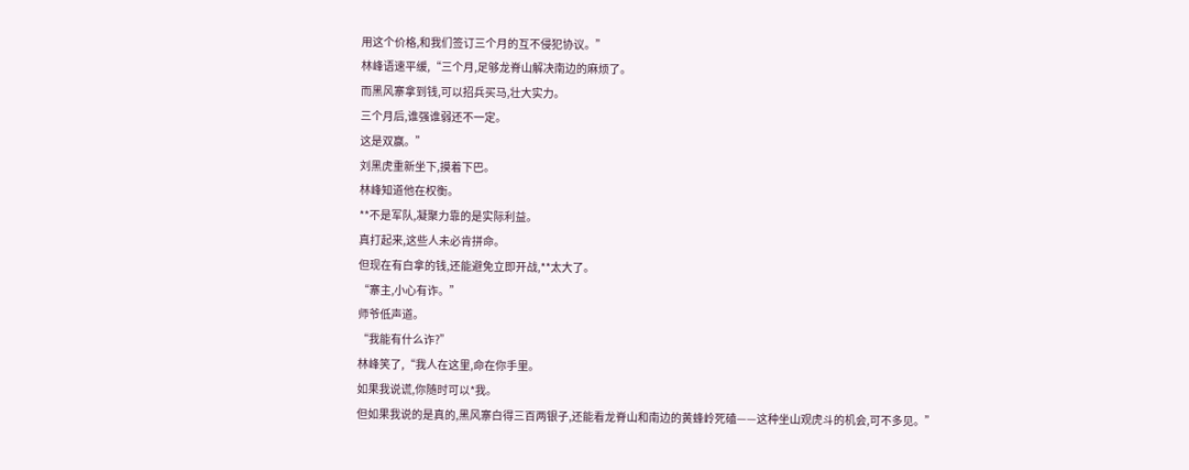用这个价格,和我们签订三个月的互不侵犯协议。”
林峰语速平缓,“三个月,足够龙脊山解决南边的麻烦了。
而黑风寨拿到钱,可以招兵买马,壮大实力。
三个月后,谁强谁弱还不一定。
这是双赢。”
刘黑虎重新坐下,摸着下巴。
林峰知道他在权衡。
**不是军队,凝聚力靠的是实际利益。
真打起来,这些人未必肯拼命。
但现在有白拿的钱,还能避免立即开战,**太大了。
“寨主,小心有诈。”
师爷低声道。
“我能有什么诈?”
林峰笑了,“我人在这里,命在你手里。
如果我说谎,你随时可以*我。
但如果我说的是真的,黑风寨白得三百两银子,还能看龙脊山和南边的黄蜂岭死磕——这种坐山观虎斗的机会,可不多见。”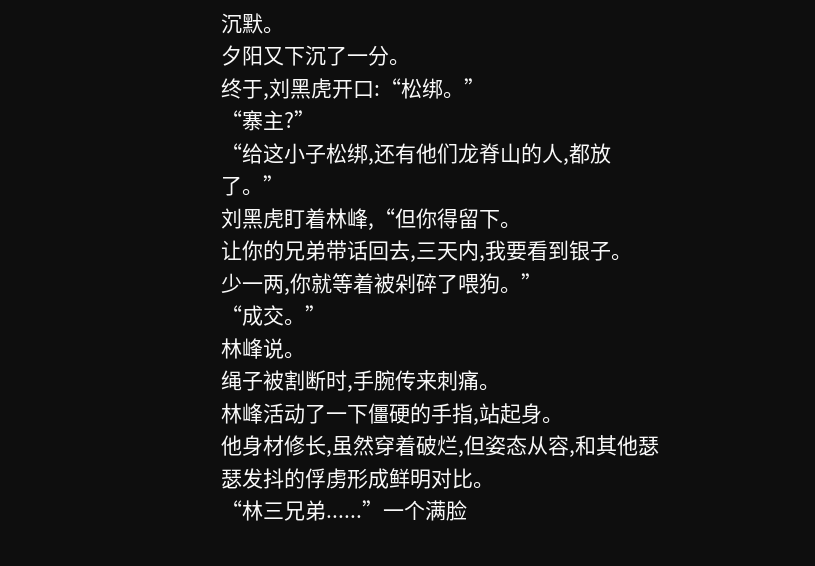沉默。
夕阳又下沉了一分。
终于,刘黑虎开口:“松绑。”
“寨主?”
“给这小子松绑,还有他们龙脊山的人,都放了。”
刘黑虎盯着林峰,“但你得留下。
让你的兄弟带话回去,三天内,我要看到银子。
少一两,你就等着被剁碎了喂狗。”
“成交。”
林峰说。
绳子被割断时,手腕传来刺痛。
林峰活动了一下僵硬的手指,站起身。
他身材修长,虽然穿着破烂,但姿态从容,和其他瑟瑟发抖的俘虏形成鲜明对比。
“林三兄弟......”一个满脸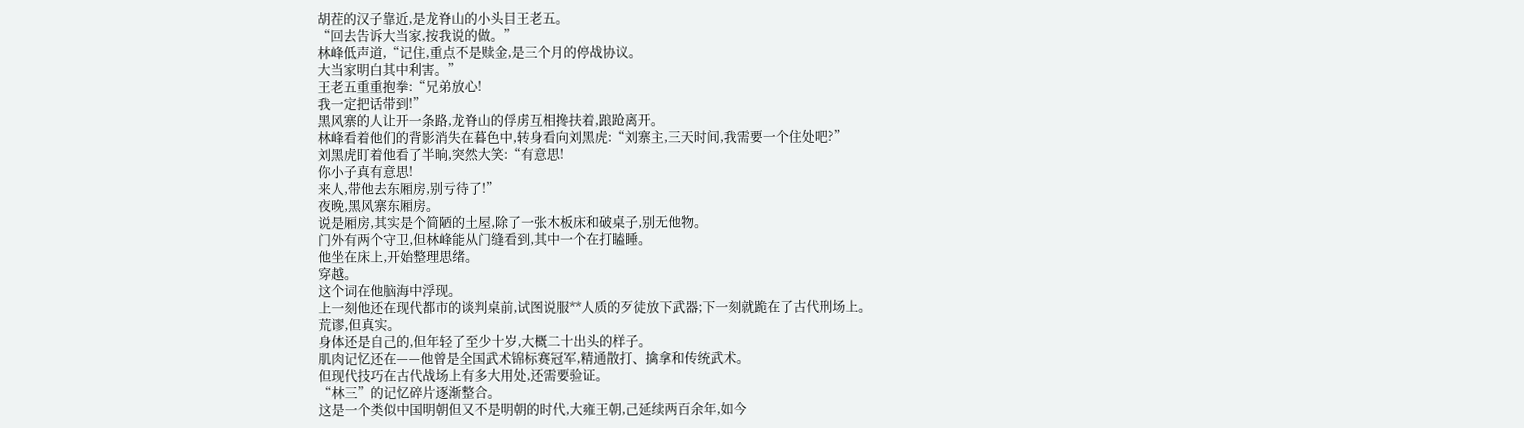胡茬的汉子靠近,是龙脊山的小头目王老五。
“回去告诉大当家,按我说的做。”
林峰低声道,“记住,重点不是赎金,是三个月的停战协议。
大当家明白其中利害。”
王老五重重抱拳:“兄弟放心!
我一定把话带到!”
黑风寨的人让开一条路,龙脊山的俘虏互相搀扶着,踉跄离开。
林峰看着他们的背影消失在暮色中,转身看向刘黑虎:“刘寨主,三天时间,我需要一个住处吧?”
刘黑虎盯着他看了半晌,突然大笑:“有意思!
你小子真有意思!
来人,带他去东厢房,别亏待了!”
夜晚,黑风寨东厢房。
说是厢房,其实是个简陋的土屋,除了一张木板床和破桌子,别无他物。
门外有两个守卫,但林峰能从门缝看到,其中一个在打瞌睡。
他坐在床上,开始整理思绪。
穿越。
这个词在他脑海中浮现。
上一刻他还在现代都市的谈判桌前,试图说服**人质的歹徒放下武器;下一刻就跪在了古代刑场上。
荒谬,但真实。
身体还是自己的,但年轻了至少十岁,大概二十出头的样子。
肌肉记忆还在——他曾是全国武术锦标赛冠军,精通散打、擒拿和传统武术。
但现代技巧在古代战场上有多大用处,还需要验证。
“林三”的记忆碎片逐渐整合。
这是一个类似中国明朝但又不是明朝的时代,大雍王朝,己延续两百余年,如今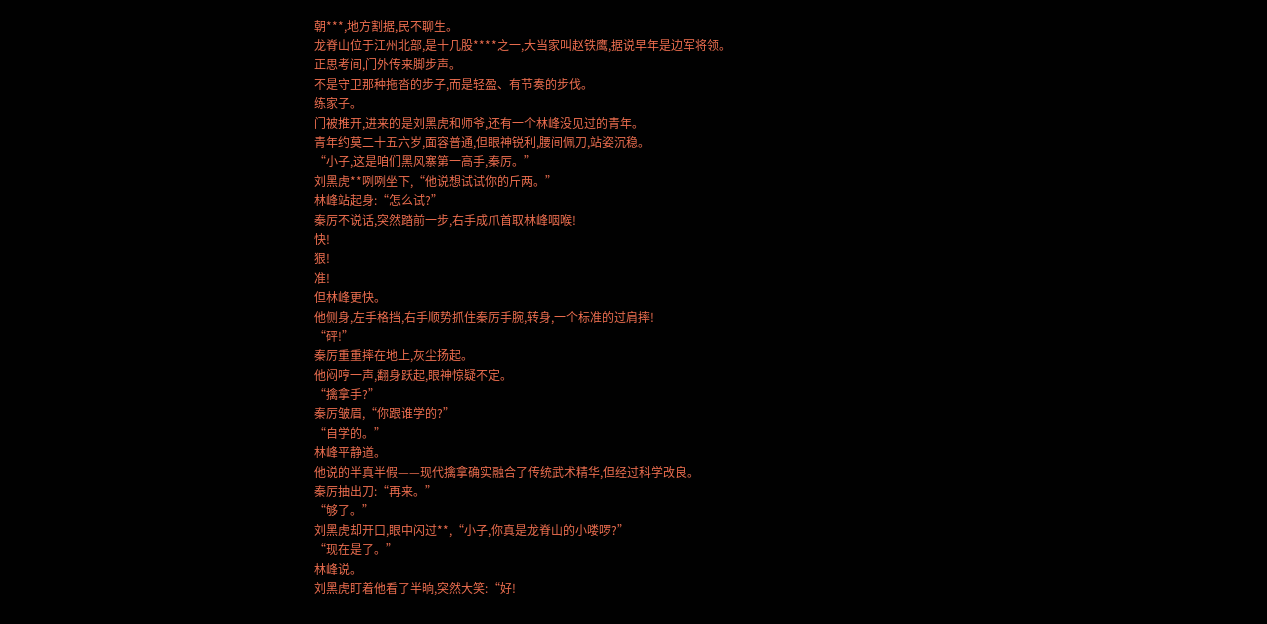朝***,地方割据,民不聊生。
龙脊山位于江州北部,是十几股****之一,大当家叫赵铁鹰,据说早年是边军将领。
正思考间,门外传来脚步声。
不是守卫那种拖沓的步子,而是轻盈、有节奏的步伐。
练家子。
门被推开,进来的是刘黑虎和师爷,还有一个林峰没见过的青年。
青年约莫二十五六岁,面容普通,但眼神锐利,腰间佩刀,站姿沉稳。
“小子,这是咱们黑风寨第一高手,秦厉。”
刘黑虎**咧咧坐下,“他说想试试你的斤两。”
林峰站起身:“怎么试?”
秦厉不说话,突然踏前一步,右手成爪首取林峰咽喉!
快!
狠!
准!
但林峰更快。
他侧身,左手格挡,右手顺势抓住秦厉手腕,转身,一个标准的过肩摔!
“砰!”
秦厉重重摔在地上,灰尘扬起。
他闷哼一声,翻身跃起,眼神惊疑不定。
“擒拿手?”
秦厉皱眉,“你跟谁学的?”
“自学的。”
林峰平静道。
他说的半真半假——现代擒拿确实融合了传统武术精华,但经过科学改良。
秦厉抽出刀:“再来。”
“够了。”
刘黑虎却开口,眼中闪过**,“小子,你真是龙脊山的小喽啰?”
“现在是了。”
林峰说。
刘黑虎盯着他看了半晌,突然大笑:“好!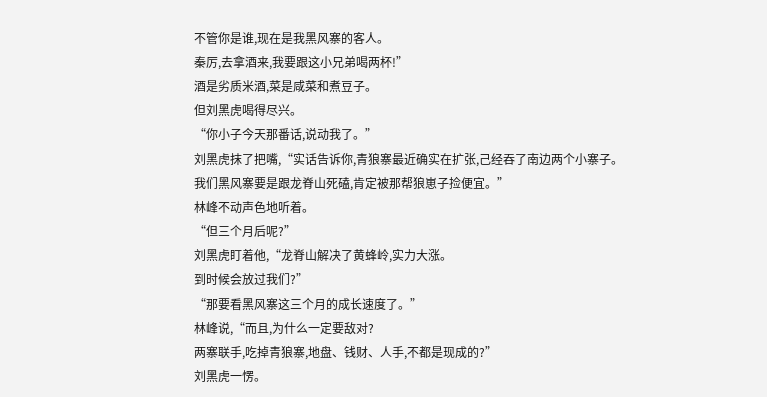不管你是谁,现在是我黑风寨的客人。
秦厉,去拿酒来,我要跟这小兄弟喝两杯!”
酒是劣质米酒,菜是咸菜和煮豆子。
但刘黑虎喝得尽兴。
“你小子今天那番话,说动我了。”
刘黑虎抹了把嘴,“实话告诉你,青狼寨最近确实在扩张,己经吞了南边两个小寨子。
我们黑风寨要是跟龙脊山死磕,肯定被那帮狼崽子捡便宜。”
林峰不动声色地听着。
“但三个月后呢?”
刘黑虎盯着他,“龙脊山解决了黄蜂岭,实力大涨。
到时候会放过我们?”
“那要看黑风寨这三个月的成长速度了。”
林峰说,“而且,为什么一定要敌对?
两寨联手,吃掉青狼寨,地盘、钱财、人手,不都是现成的?”
刘黑虎一愣。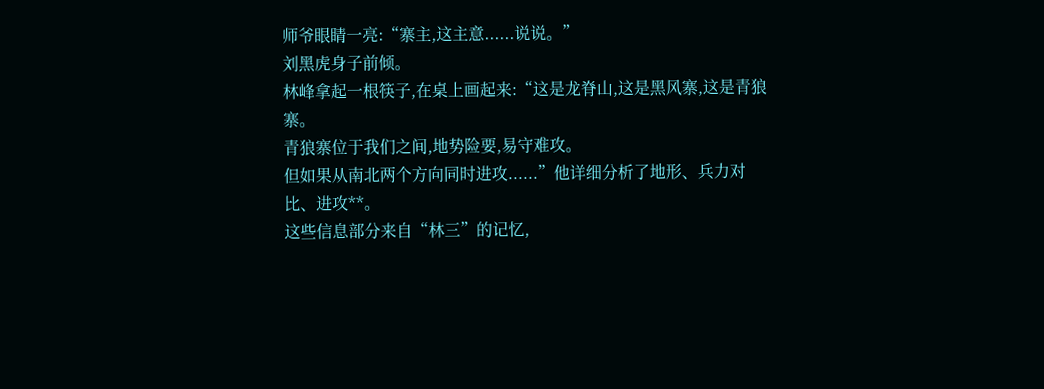师爷眼睛一亮:“寨主,这主意......说说。”
刘黑虎身子前倾。
林峰拿起一根筷子,在桌上画起来:“这是龙脊山,这是黑风寨,这是青狼寨。
青狼寨位于我们之间,地势险要,易守难攻。
但如果从南北两个方向同时进攻......”他详细分析了地形、兵力对比、进攻**。
这些信息部分来自“林三”的记忆,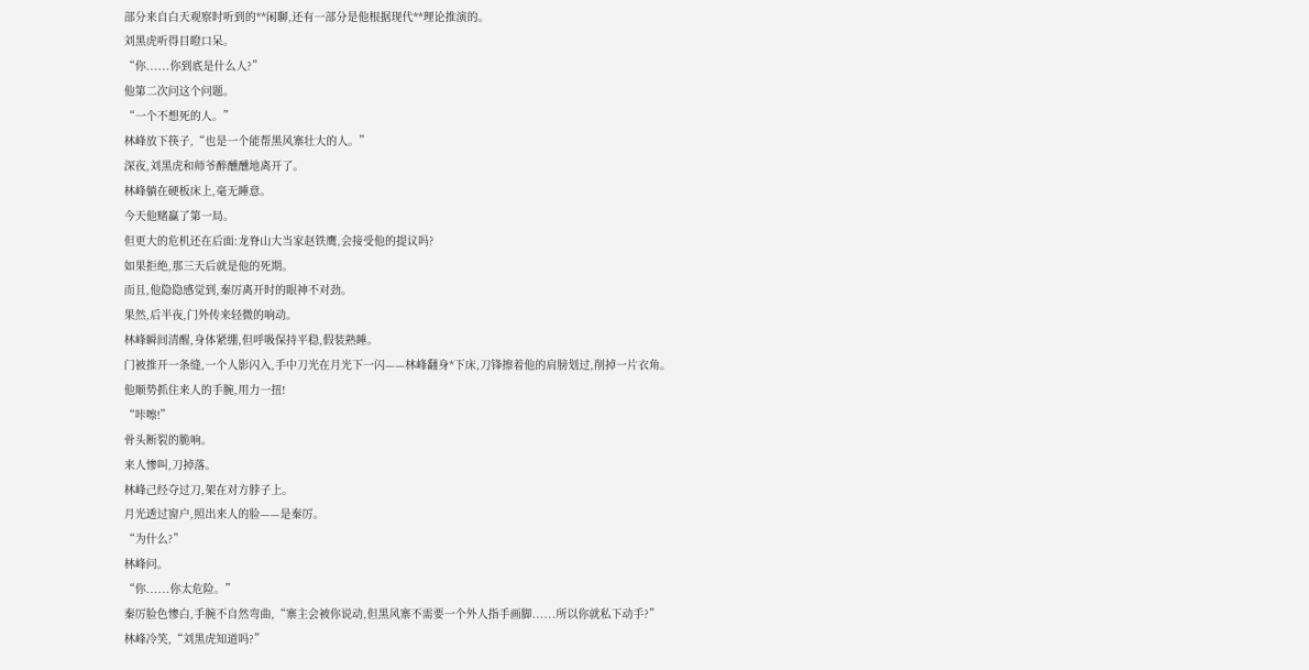部分来自白天观察时听到的**闲聊,还有一部分是他根据现代**理论推演的。
刘黑虎听得目瞪口呆。
“你......你到底是什么人?”
他第二次问这个问题。
“一个不想死的人。”
林峰放下筷子,“也是一个能帮黑风寨壮大的人。”
深夜,刘黑虎和师爷醉醺醺地离开了。
林峰躺在硬板床上,毫无睡意。
今天他赌赢了第一局。
但更大的危机还在后面:龙脊山大当家赵铁鹰,会接受他的提议吗?
如果拒绝,那三天后就是他的死期。
而且,他隐隐感觉到,秦厉离开时的眼神不对劲。
果然,后半夜,门外传来轻微的响动。
林峰瞬间清醒,身体紧绷,但呼吸保持平稳,假装熟睡。
门被推开一条缝,一个人影闪入,手中刀光在月光下一闪——林峰翻身*下床,刀锋擦着他的肩膀划过,削掉一片衣角。
他顺势抓住来人的手腕,用力一扭!
“咔嚓!”
骨头断裂的脆响。
来人惨叫,刀掉落。
林峰己经夺过刀,架在对方脖子上。
月光透过窗户,照出来人的脸——是秦厉。
“为什么?”
林峰问。
“你......你太危险。”
秦厉脸色惨白,手腕不自然弯曲,“寨主会被你说动,但黑风寨不需要一个外人指手画脚......所以你就私下动手?”
林峰冷笑,“刘黑虎知道吗?”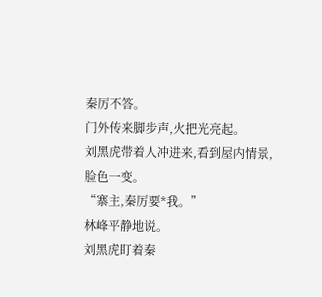秦厉不答。
门外传来脚步声,火把光亮起。
刘黑虎带着人冲进来,看到屋内情景,脸色一变。
“寨主,秦厉要*我。”
林峰平静地说。
刘黑虎盯着秦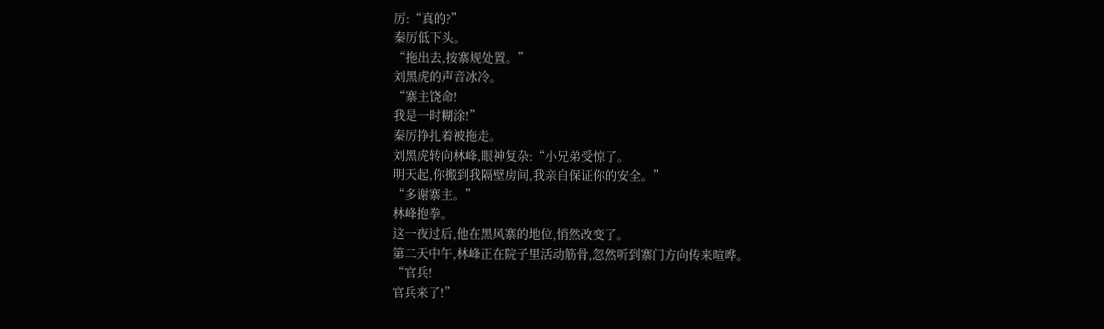厉:“真的?”
秦厉低下头。
“拖出去,按寨规处置。”
刘黑虎的声音冰冷。
“寨主饶命!
我是一时糊涂!”
秦厉挣扎着被拖走。
刘黑虎转向林峰,眼神复杂:“小兄弟受惊了。
明天起,你搬到我隔壁房间,我亲自保证你的安全。”
“多谢寨主。”
林峰抱拳。
这一夜过后,他在黑风寨的地位,悄然改变了。
第二天中午,林峰正在院子里活动筋骨,忽然听到寨门方向传来喧哗。
“官兵!
官兵来了!”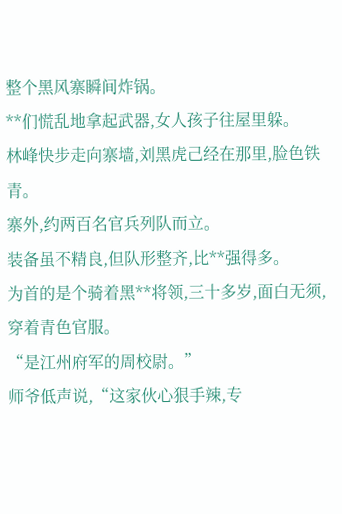整个黑风寨瞬间炸锅。
**们慌乱地拿起武器,女人孩子往屋里躲。
林峰快步走向寨墙,刘黑虎己经在那里,脸色铁青。
寨外,约两百名官兵列队而立。
装备虽不精良,但队形整齐,比**强得多。
为首的是个骑着黑**将领,三十多岁,面白无须,穿着青色官服。
“是江州府军的周校尉。”
师爷低声说,“这家伙心狠手辣,专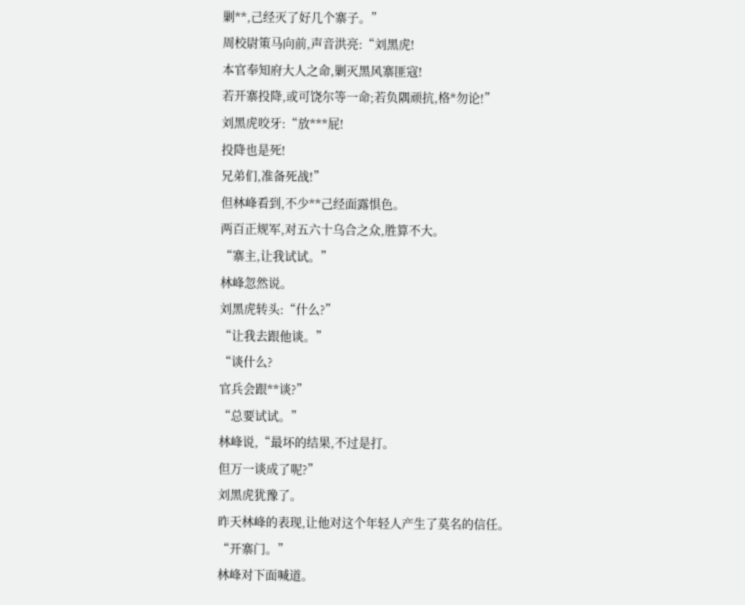剿**,己经灭了好几个寨子。”
周校尉策马向前,声音洪亮:“刘黑虎!
本官奉知府大人之命,剿灭黑风寨匪寇!
若开寨投降,或可饶尔等一命;若负隅顽抗,格*勿论!”
刘黑虎咬牙:“放***屁!
投降也是死!
兄弟们,准备死战!”
但林峰看到,不少**己经面露惧色。
两百正规军,对五六十乌合之众,胜算不大。
“寨主,让我试试。”
林峰忽然说。
刘黑虎转头:“什么?”
“让我去跟他谈。”
“谈什么?
官兵会跟**谈?”
“总要试试。”
林峰说,“最坏的结果,不过是打。
但万一谈成了呢?”
刘黑虎犹豫了。
昨天林峰的表现,让他对这个年轻人产生了莫名的信任。
“开寨门。”
林峰对下面喊道。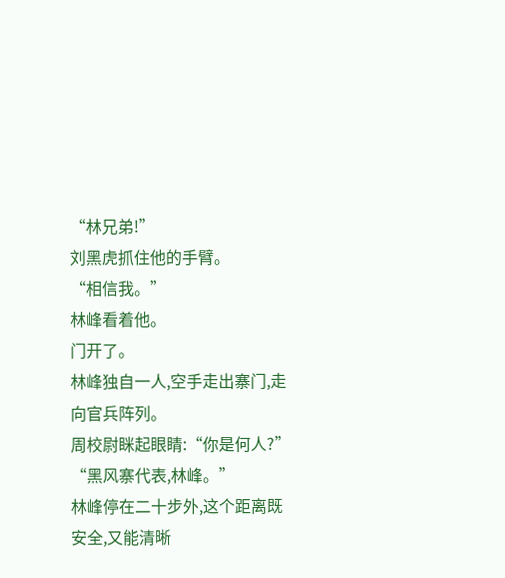“林兄弟!”
刘黑虎抓住他的手臂。
“相信我。”
林峰看着他。
门开了。
林峰独自一人,空手走出寨门,走向官兵阵列。
周校尉眯起眼睛:“你是何人?”
“黑风寨代表,林峰。”
林峰停在二十步外,这个距离既安全,又能清晰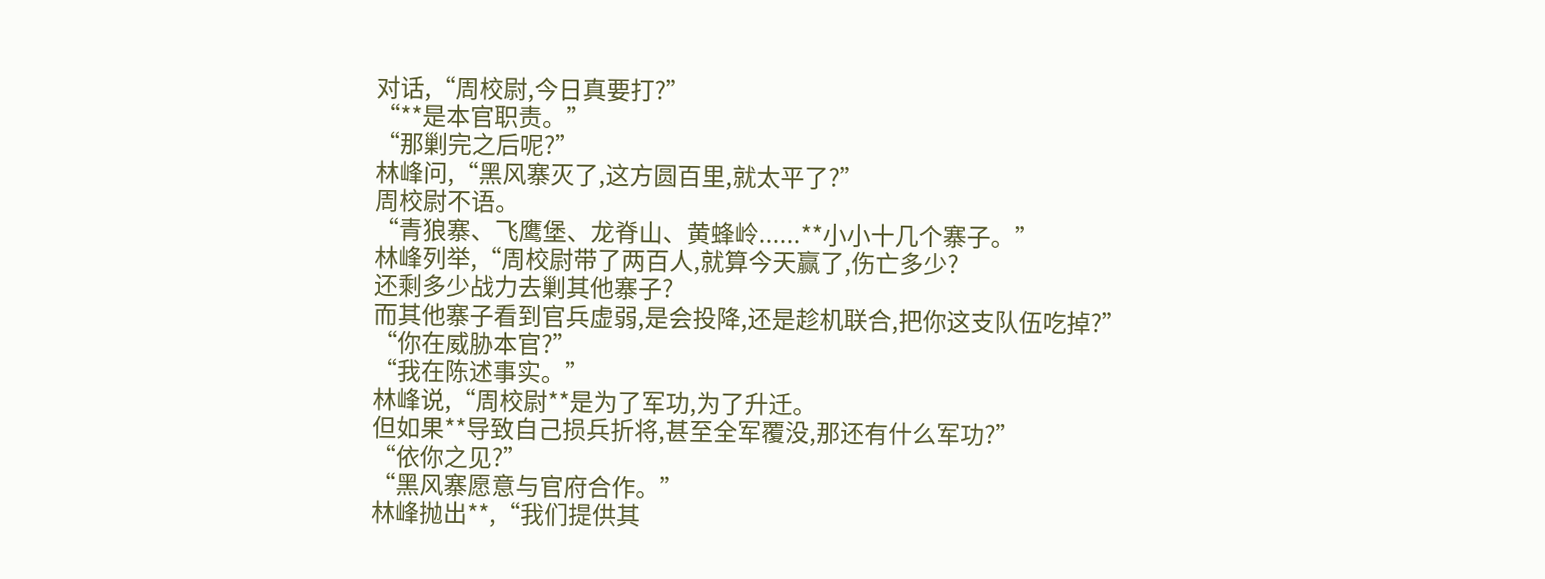对话,“周校尉,今日真要打?”
“**是本官职责。”
“那剿完之后呢?”
林峰问,“黑风寨灭了,这方圆百里,就太平了?”
周校尉不语。
“青狼寨、飞鹰堡、龙脊山、黄蜂岭......**小小十几个寨子。”
林峰列举,“周校尉带了两百人,就算今天赢了,伤亡多少?
还剩多少战力去剿其他寨子?
而其他寨子看到官兵虚弱,是会投降,还是趁机联合,把你这支队伍吃掉?”
“你在威胁本官?”
“我在陈述事实。”
林峰说,“周校尉**是为了军功,为了升迁。
但如果**导致自己损兵折将,甚至全军覆没,那还有什么军功?”
“依你之见?”
“黑风寨愿意与官府合作。”
林峰抛出**,“我们提供其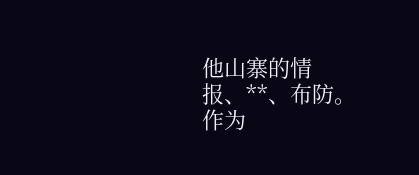他山寨的情报、**、布防。
作为